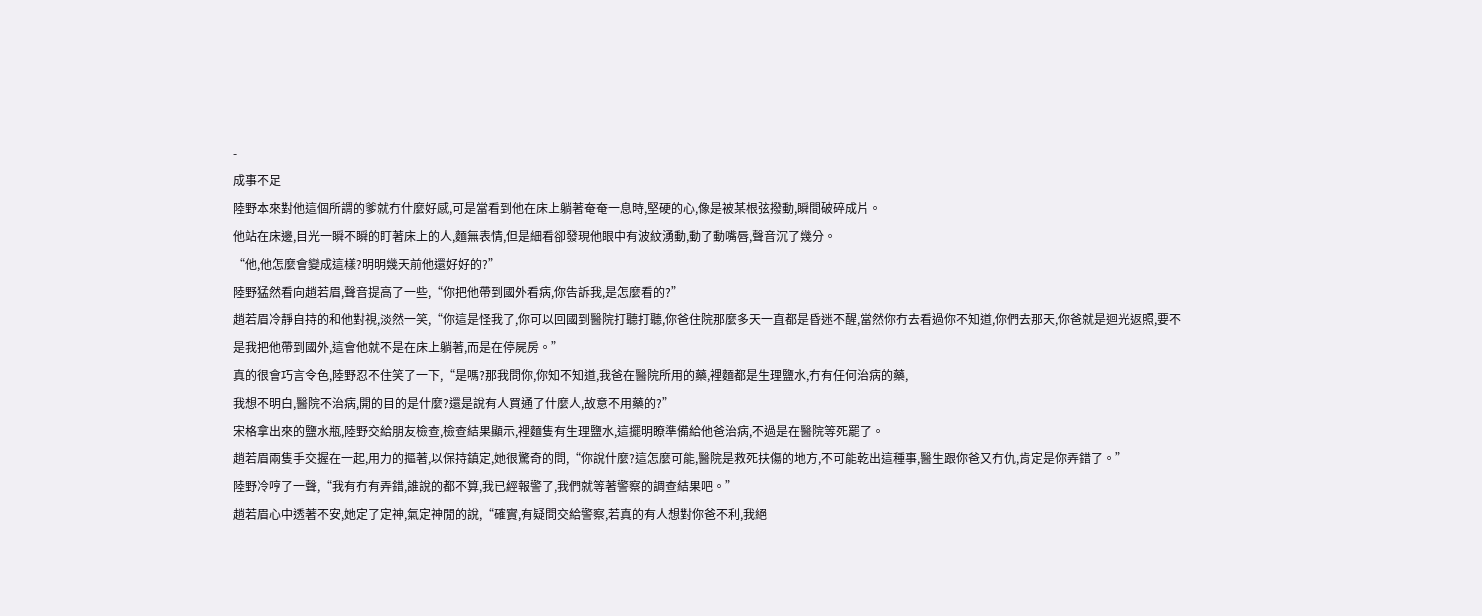-
成事不足
陸野本來對他這個所謂的爹就冇什麼好感,可是當看到他在床上躺著奄奄一息時,堅硬的心,像是被某根弦撥動,瞬間破碎成片。
他站在床邊,目光一瞬不瞬的盯著床上的人,麵無表情,但是細看卻發現他眼中有波紋湧動,動了動嘴唇,聲音沉了幾分。
“他,他怎麼會變成這樣?明明幾天前他還好好的?”
陸野猛然看向趙若眉,聲音提高了一些,“你把他帶到國外看病,你告訴我,是怎麼看的?”
趙若眉冷靜自持的和他對視,淡然一笑,“你這是怪我了,你可以回國到醫院打聽打聽,你爸住院那麼多天一直都是昏迷不醒,當然你冇去看過你不知道,你們去那天,你爸就是迴光返照,要不是我把他帶到國外,這會他就不是在床上躺著,而是在停屍房。”
真的很會巧言令色,陸野忍不住笑了一下,“是嗎?那我問你,你知不知道,我爸在醫院所用的藥,裡麵都是生理鹽水,冇有任何治病的藥,
我想不明白,醫院不治病,開的目的是什麼?還是說有人買通了什麼人,故意不用藥的?”
宋格拿出來的鹽水瓶,陸野交給朋友檢查,檢查結果顯示,裡麵隻有生理鹽水,這擺明瞭準備給他爸治病,不過是在醫院等死罷了。
趙若眉兩隻手交握在一起,用力的摳著,以保持鎮定,她很驚奇的問,“你說什麼?這怎麼可能,醫院是救死扶傷的地方,不可能乾出這種事,醫生跟你爸又冇仇,肯定是你弄錯了。”
陸野冷哼了一聲,“我有冇有弄錯,誰說的都不算,我已經報警了,我們就等著警察的調查結果吧。”
趙若眉心中透著不安,她定了定神,氣定神閒的說,“確實,有疑問交給警察,若真的有人想對你爸不利,我絕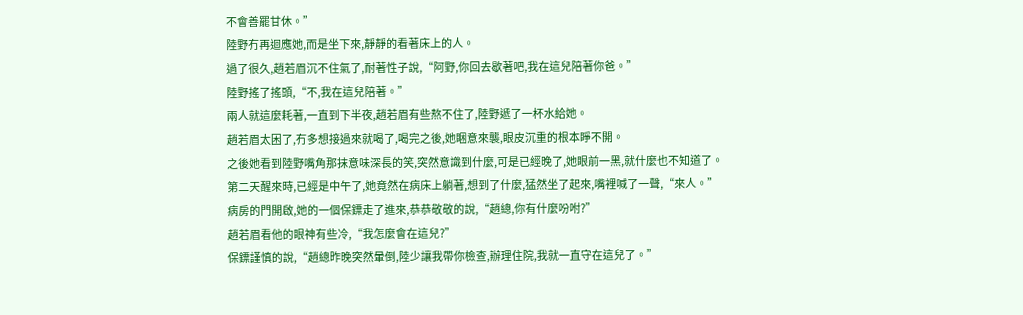不會善罷甘休。”
陸野冇再迴應她,而是坐下來,靜靜的看著床上的人。
過了很久,趙若眉沉不住氣了,耐著性子說,“阿野,你回去歇著吧,我在這兒陪著你爸。”
陸野搖了搖頭,“不,我在這兒陪著。”
兩人就這麼耗著,一直到下半夜,趙若眉有些熬不住了,陸野遞了一杯水給她。
趙若眉太困了,冇多想接過來就喝了,喝完之後,她睏意來襲,眼皮沉重的根本睜不開。
之後她看到陸野嘴角那抹意味深長的笑,突然意識到什麼,可是已經晚了,她眼前一黑,就什麼也不知道了。
第二天醒來時,已經是中午了,她竟然在病床上躺著,想到了什麼,猛然坐了起來,嘴裡喊了一聲,“來人。”
病房的門開啟,她的一個保鏢走了進來,恭恭敬敬的說,“趙總,你有什麼吩咐?”
趙若眉看他的眼神有些冷,“我怎麼會在這兒?”
保鏢謹慎的說,“趙總昨晚突然暈倒,陸少讓我帶你檢查,辦理住院,我就一直守在這兒了。”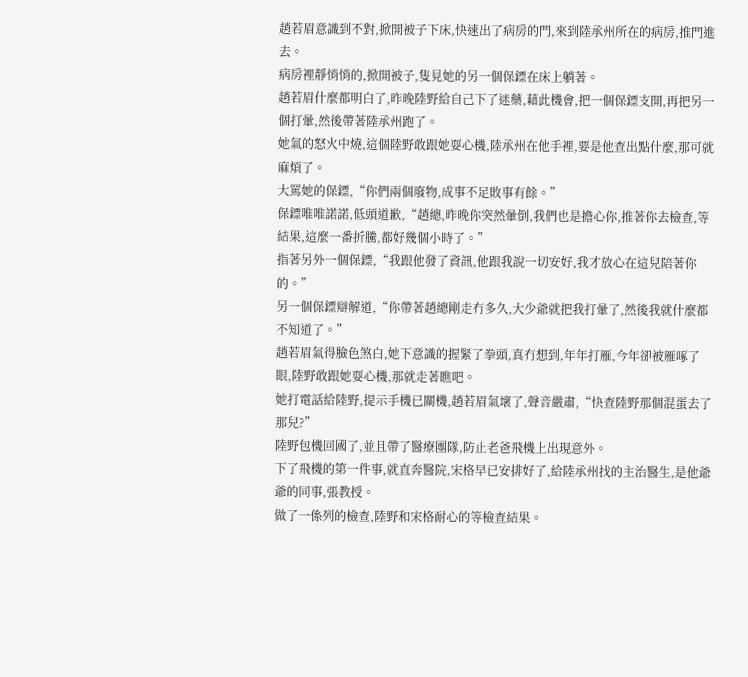趙若眉意識到不對,掀開被子下床,快速出了病房的門,來到陸承州所在的病房,推門進去。
病房裡靜悄悄的,掀開被子,隻見她的另一個保鏢在床上躺著。
趙若眉什麼都明白了,昨晚陸野給自己下了迷藥,藉此機會,把一個保鏢支開,再把另一個打暈,然後帶著陸承州跑了。
她氣的怒火中燒,這個陸野敢跟她耍心機,陸承州在他手裡,要是他查出點什麼,那可就麻煩了。
大罵她的保鏢,“你們兩個廢物,成事不足敗事有餘。”
保鏢唯唯諾諾,低頭道歉,“趙總,昨晚你突然暈倒,我們也是擔心你,推著你去檢查,等結果,這麼一番折騰,都好幾個小時了。”
指著另外一個保鏢,“我跟他發了資訊,他跟我說一切安好,我才放心在這兒陪著你的。”
另一個保鏢辯解道,“你帶著趙總剛走冇多久,大少爺就把我打暈了,然後我就什麼都不知道了。”
趙若眉氣得臉色煞白,她下意識的握緊了拳頭,真冇想到,年年打雁,今年卻被雁啄了眼,陸野敢跟她耍心機,那就走著瞧吧。
她打電話給陸野,提示手機已關機,趙若眉氣壞了,聲音嚴肅,“快查陸野那個混蛋去了那兒?”
陸野包機回國了,並且帶了醫療團隊,防止老爸飛機上出現意外。
下了飛機的第一件事,就直奔醫院,宋格早已安排好了,給陸承州找的主治醫生,是他爺爺的同事,張教授。
做了一係列的檢查,陸野和宋格耐心的等檢查結果。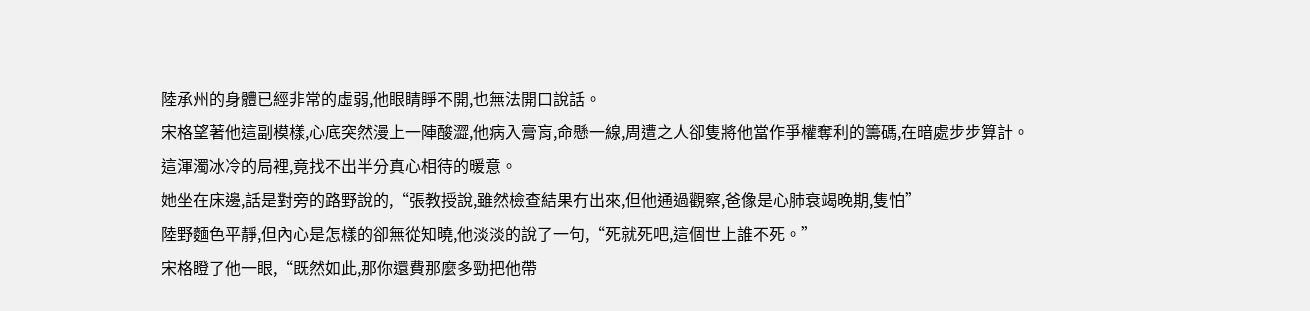陸承州的身體已經非常的虛弱,他眼睛睜不開,也無法開口說話。
宋格望著他這副模樣,心底突然漫上一陣酸澀,他病入膏肓,命懸一線,周遭之人卻隻將他當作爭權奪利的籌碼,在暗處步步算計。
這渾濁冰冷的局裡,竟找不出半分真心相待的暖意。
她坐在床邊,話是對旁的路野說的,“張教授說,雖然檢查結果冇出來,但他通過觀察,爸像是心肺衰竭晚期,隻怕”
陸野麵色平靜,但內心是怎樣的卻無從知曉,他淡淡的說了一句,“死就死吧,這個世上誰不死。”
宋格瞪了他一眼,“既然如此,那你還費那麼多勁把他帶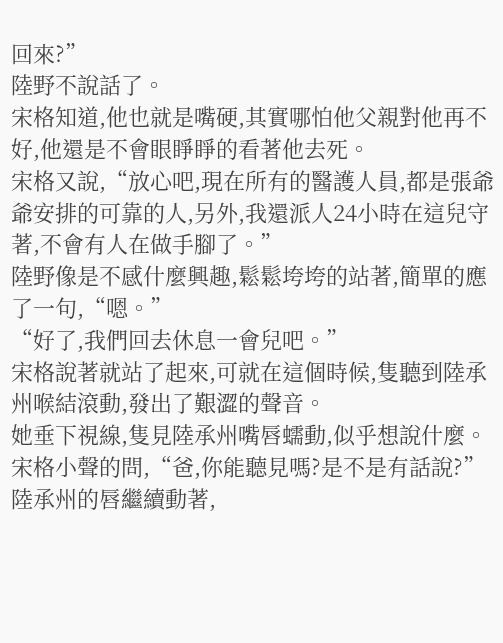回來?”
陸野不說話了。
宋格知道,他也就是嘴硬,其實哪怕他父親對他再不好,他還是不會眼睜睜的看著他去死。
宋格又說,“放心吧,現在所有的醫護人員,都是張爺爺安排的可靠的人,另外,我還派人24小時在這兒守著,不會有人在做手腳了。”
陸野像是不感什麼興趣,鬆鬆垮垮的站著,簡單的應了一句,“嗯。”
“好了,我們回去休息一會兒吧。”
宋格說著就站了起來,可就在這個時候,隻聽到陸承州喉結滾動,發出了艱澀的聲音。
她垂下視線,隻見陸承州嘴唇蠕動,似乎想說什麼。
宋格小聲的問,“爸,你能聽見嗎?是不是有話說?”
陸承州的唇繼續動著,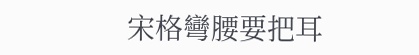宋格彎腰要把耳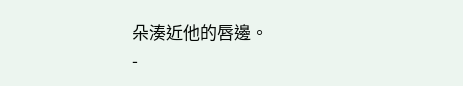朵湊近他的唇邊。
-